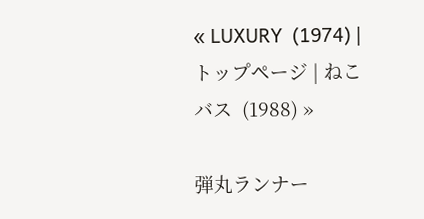« LUXURY  (1974) | トップページ | ねこバス  (1988) »

弾丸ランナー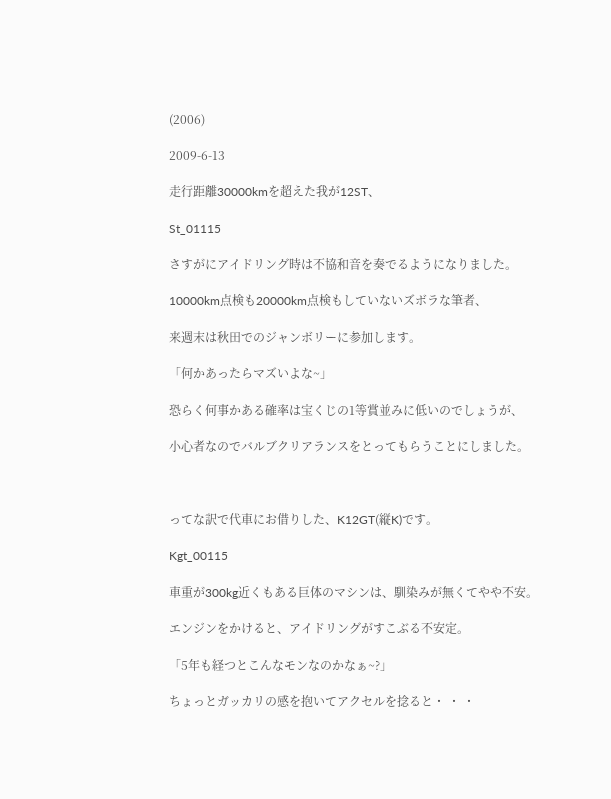(2006)

2009-6-13

走行距離30000kmを超えた我が12ST、

St_01115

さすがにアイドリング時は不協和音を奏でるようになりました。

10000km点検も20000km点検もしていないズボラな筆者、

来週末は秋田でのジャンボリーに参加します。

「何かあったらマズいよな~」

恐らく何事かある確率は宝くじの1等賞並みに低いのでしょうが、

小心者なのでバルブクリアランスをとってもらうことにしました。



ってな訳で代車にお借りした、K12GT(縦K)です。

Kgt_00115

車重が300kg近くもある巨体のマシンは、馴染みが無くてやや不安。

エンジンをかけると、アイドリングがすこぶる不安定。

「5年も経つとこんなモンなのかなぁ~?」

ちょっとガッカリの感を抱いてアクセルを捻ると・ ・ ・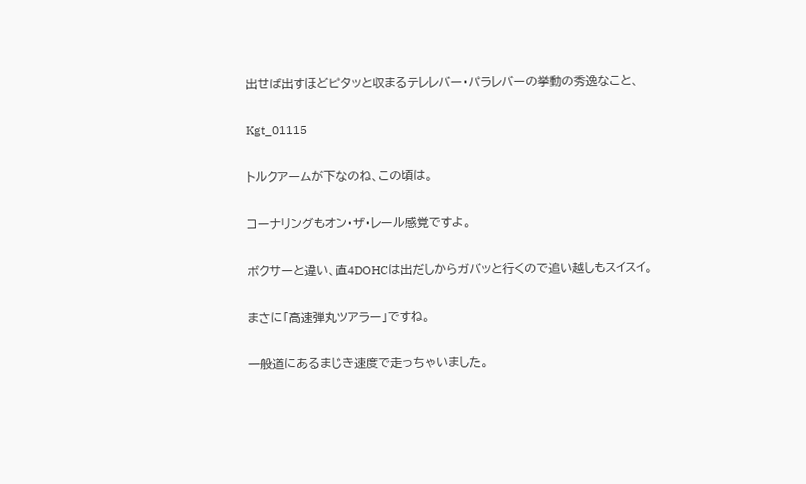出せば出すほどピタッと収まるテレレバー・パラレバーの挙動の秀逸なこと、

Kgt_01115

トルクアームが下なのね、この頃は。

コーナリングもオン・ザ・レール感覚ですよ。

ボクサーと違い、直4DOHCは出だしからガバッと行くので追い越しもスイスイ。

まさに「高速弾丸ツアラー」ですね。

一般道にあるまじき速度で走っちゃいました。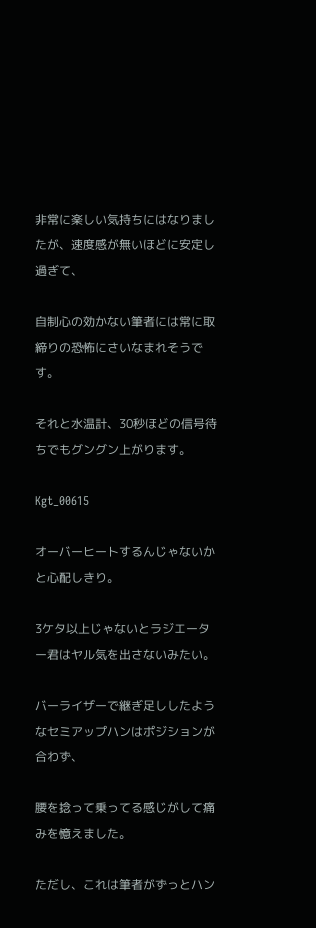非常に楽しい気持ちにはなりましたが、速度感が無いほどに安定し過ぎて、

自制心の効かない筆者には常に取締りの恐怖にさいなまれそうです。

それと水温計、30秒ほどの信号待ちでもグングン上がります。

Kgt_00615

オーバーヒートするんじゃないかと心配しきり。

3ケタ以上じゃないとラジエーター君はヤル気を出さないみたい。

バーライザーで継ぎ足ししたようなセミアップハンはポジションが合わず、

腰を捻って乗ってる感じがして痛みを憶えました。

ただし、これは筆者がずっとハン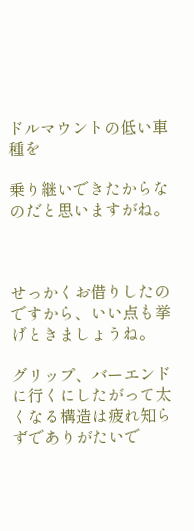ドルマウントの低い車種を

乗り継いできたからなのだと思いますがね。



せっかくお借りしたのですから、いい点も挙げときましょうね。

グリップ、バーエンドに行くにしたがって太くなる構造は疲れ知らずでありがたいで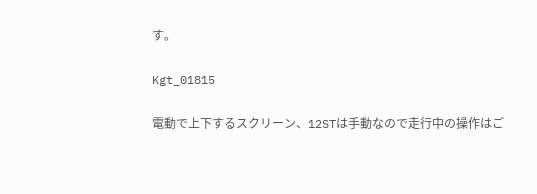す。

Kgt_01815

電動で上下するスクリーン、12STは手動なので走行中の操作はご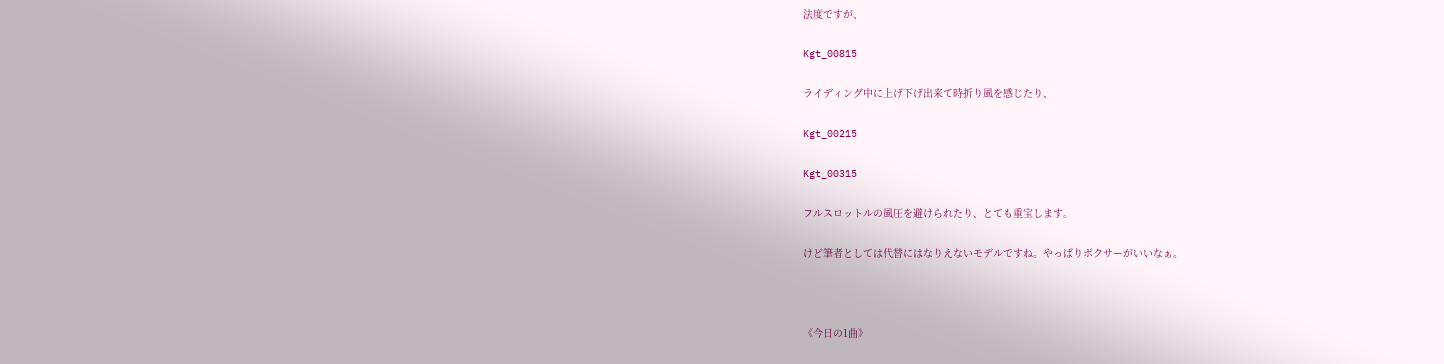法度ですが、

Kgt_00815

ライディング中に上げ下げ出来て時折り風を感じたり、

Kgt_00215

Kgt_00315

フルスロットルの風圧を避けられたり、とても重宝します。

けど筆者としては代替にはなりえないモデルですね。やっぱりボクサーがいいなぁ。



《今日の1曲》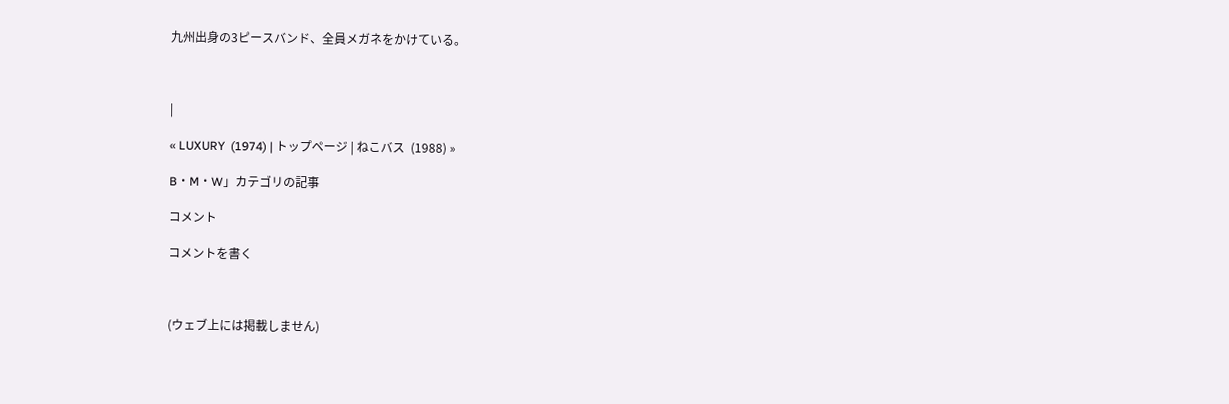九州出身の3ピースバンド、全員メガネをかけている。



|

« LUXURY  (1974) | トップページ | ねこバス  (1988) »

B・M・W」カテゴリの記事

コメント

コメントを書く



(ウェブ上には掲載しません)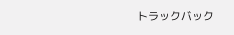トラックバック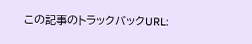この記事のトラックバックURL: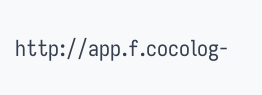http://app.f.cocolog-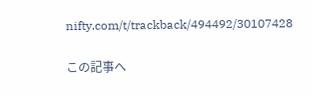nifty.com/t/trackback/494492/30107428

この記事へ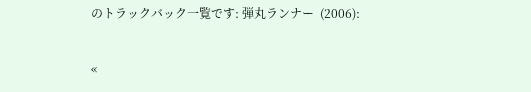のトラックバック一覧です: 弾丸ランナー  (2006):

«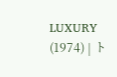LUXURY  (1974) | ト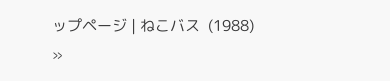ップページ | ねこバス  (1988) »